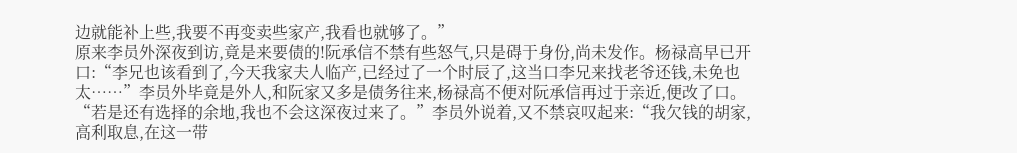边就能补上些,我要不再变卖些家产,我看也就够了。”
原来李员外深夜到访,竟是来要债的!阮承信不禁有些怒气,只是碍于身份,尚未发作。杨禄高早已开口:“李兄也该看到了,今天我家夫人临产,已经过了一个时辰了,这当口李兄来找老爷还钱,未免也太……”李员外毕竟是外人,和阮家又多是债务往来,杨禄高不便对阮承信再过于亲近,便改了口。
“若是还有选择的余地,我也不会这深夜过来了。”李员外说着,又不禁哀叹起来:“我欠钱的胡家,高利取息,在这一带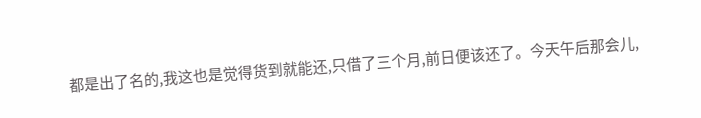都是出了名的,我这也是觉得货到就能还,只借了三个月,前日便该还了。今天午后那会儿,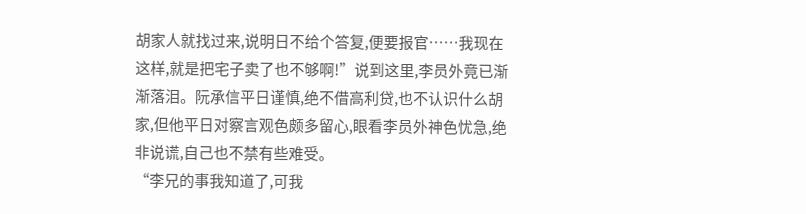胡家人就找过来,说明日不给个答复,便要报官……我现在这样,就是把宅子卖了也不够啊!”说到这里,李员外竟已渐渐落泪。阮承信平日谨慎,绝不借高利贷,也不认识什么胡家,但他平日对察言观色颇多留心,眼看李员外神色忧急,绝非说谎,自己也不禁有些难受。
“李兄的事我知道了,可我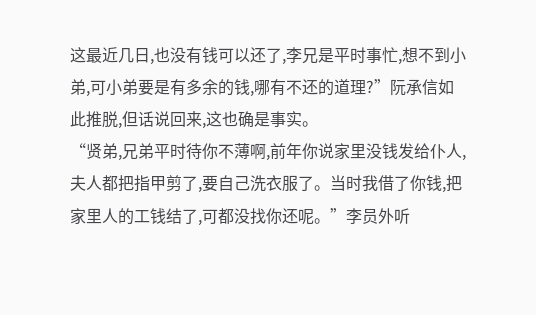这最近几日,也没有钱可以还了,李兄是平时事忙,想不到小弟,可小弟要是有多余的钱,哪有不还的道理?”阮承信如此推脱,但话说回来,这也确是事实。
“贤弟,兄弟平时待你不薄啊,前年你说家里没钱发给仆人,夫人都把指甲剪了,要自己洗衣服了。当时我借了你钱,把家里人的工钱结了,可都没找你还呢。”李员外听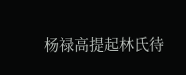杨禄高提起林氏待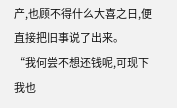产,也顾不得什么大喜之日,便直接把旧事说了出来。
“我何尝不想还钱呢,可现下我也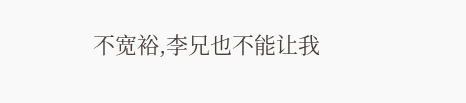不宽裕,李兄也不能让我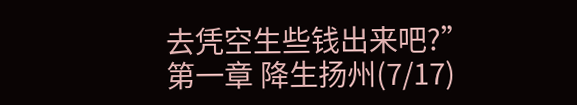去凭空生些钱出来吧?”
第一章 降生扬州(7/17)